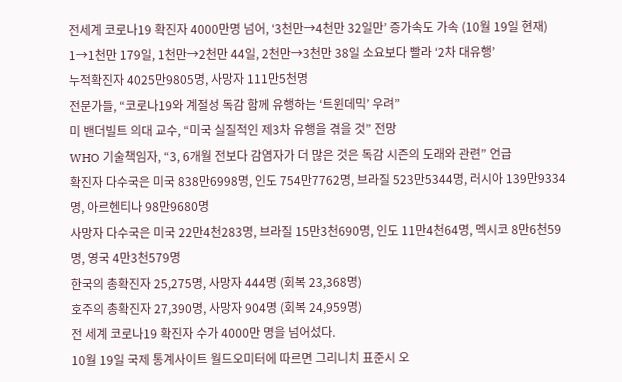전세계 코로나19 확진자 4000만명 넘어, ‘3천만→4천만 32일만’ 증가속도 가속 (10월 19일 현재)
1→1천만 179일, 1천만→2천만 44일, 2천만→3천만 38일 소요보다 빨라 ‘2차 대유행’
누적확진자 4025만9805명, 사망자 111만5천명
전문가들, “코로나19와 계절성 독감 함께 유행하는 ‘트윈데믹’ 우려”
미 밴더빌트 의대 교수, “미국 실질적인 제3차 유행을 겪을 것” 전망
WHO 기술책임자, “3, 6개월 전보다 감염자가 더 많은 것은 독감 시즌의 도래와 관련” 언급
확진자 다수국은 미국 838만6998명, 인도 754만7762명, 브라질 523만5344명, 러시아 139만9334명, 아르헨티나 98만9680명
사망자 다수국은 미국 22만4천283명, 브라질 15만3천690명, 인도 11만4천64명, 멕시코 8만6천59명, 영국 4만3천579명
한국의 총확진자 25,275명, 사망자 444명 (회복 23,368명)
호주의 총확진자 27,390명, 사망자 904명 (회복 24,959명)
전 세계 코로나19 확진자 수가 4000만 명을 넘어섰다.
10월 19일 국제 통계사이트 월드오미터에 따르면 그리니치 표준시 오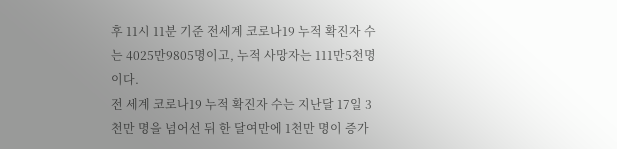후 11시 11분 기준 전세계 코로나19 누적 확진자 수는 4025만9805명이고, 누적 사망자는 111만5천명이다.
전 세계 코로나19 누적 확진자 수는 지난달 17일 3천만 명을 넘어선 뒤 한 달여만에 1천만 명이 증가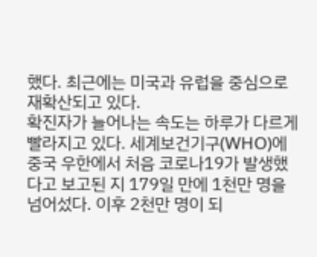했다. 최근에는 미국과 유럽을 중심으로 재확산되고 있다.
확진자가 늘어나는 속도는 하루가 다르게 빨라지고 있다. 세계보건기구(WHO)에 중국 우한에서 처음 코로나19가 발생했다고 보고된 지 179일 만에 1천만 명을 넘어섰다. 이후 2천만 명이 되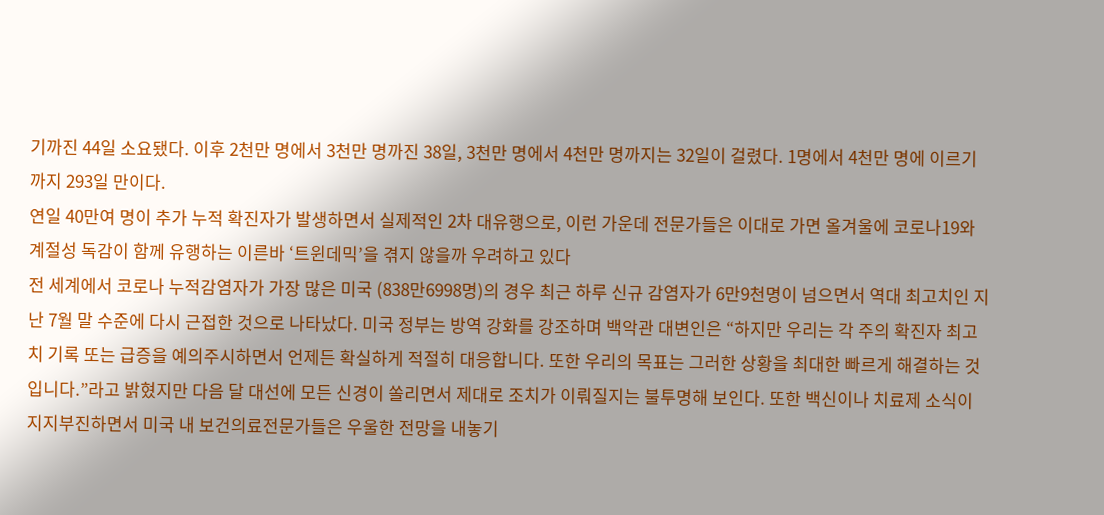기까진 44일 소요됐다. 이후 2천만 명에서 3천만 명까진 38일, 3천만 명에서 4천만 명까지는 32일이 걸렸다. 1명에서 4천만 명에 이르기까지 293일 만이다.
연일 40만여 명이 추가 누적 확진자가 발생하면서 실제적인 2차 대유행으로, 이런 가운데 전문가들은 이대로 가면 올겨울에 코로나19와 계절성 독감이 함께 유행하는 이른바 ‘트윈데믹’을 겪지 않을까 우려하고 있다
전 세계에서 코로나 누적감염자가 가장 많은 미국 (838만6998명)의 경우 최근 하루 신규 감염자가 6만9천명이 넘으면서 역대 최고치인 지난 7월 말 수준에 다시 근접한 것으로 나타났다. 미국 정부는 방역 강화를 강조하며 백악관 대변인은 “하지만 우리는 각 주의 확진자 최고치 기록 또는 급증을 예의주시하면서 언제든 확실하게 적절히 대응합니다. 또한 우리의 목표는 그러한 상황을 최대한 빠르게 해결하는 것입니다.”라고 밝혔지만 다음 달 대선에 모든 신경이 쏠리면서 제대로 조치가 이뤄질지는 불투명해 보인다. 또한 백신이나 치료제 소식이 지지부진하면서 미국 내 보건의료전문가들은 우울한 전망을 내놓기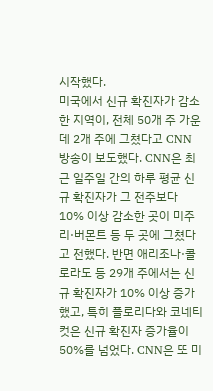시작했다.
미국에서 신규 확진자가 감소한 지역이, 전체 50개 주 가운데 2개 주에 그쳤다고 CNN 방송이 보도했다. CNN은 최근 일주일 간의 하루 평균 신규 확진자가 그 전주보다 10% 이상 감소한 곳이 미주리·버몬트 등 두 곳에 그쳤다고 전했다. 반면 애리조나·콜로라도 등 29개 주에서는 신규 확진자가 10% 이상 증가했고, 특히 플로리다와 코네티컷은 신규 확진자 증가율이 50%를 넘었다. CNN은 또 미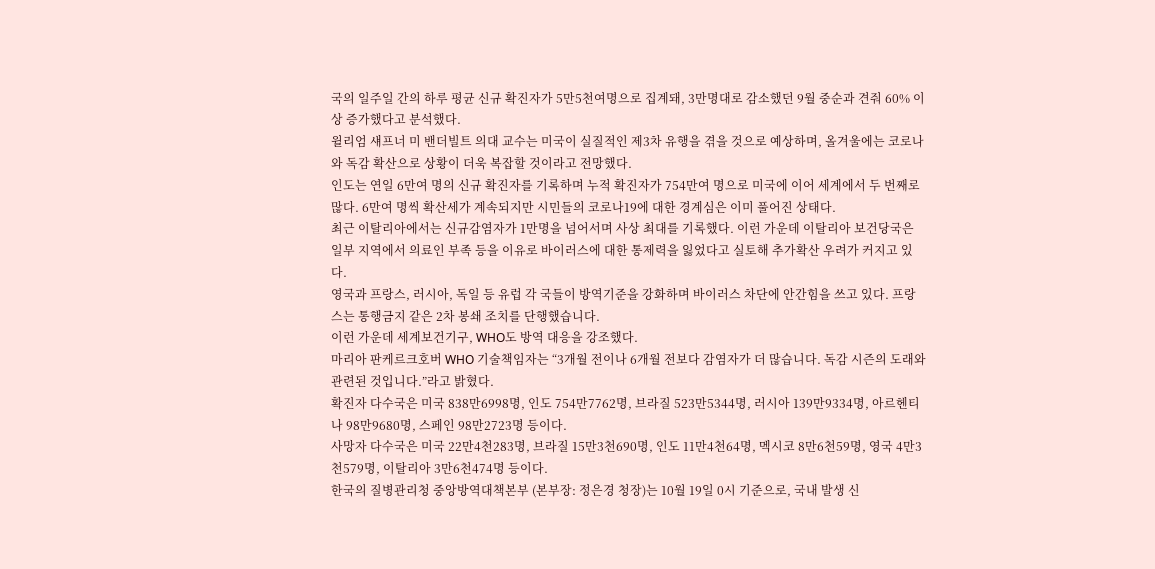국의 일주일 간의 하루 평균 신규 확진자가 5만5천여명으로 집계돼, 3만명대로 감소했던 9월 중순과 견줘 60% 이상 증가했다고 분석했다.
윌리엄 섀프너 미 밴더빌트 의대 교수는 미국이 실질적인 제3차 유행을 겪을 것으로 예상하며, 올겨울에는 코로나와 독감 확산으로 상황이 더욱 복잡할 것이라고 전망했다.
인도는 연일 6만여 명의 신규 확진자를 기록하며 누적 확진자가 754만여 명으로 미국에 이어 세계에서 두 번째로 많다. 6만여 명씩 확산세가 계속되지만 시민들의 코로나19에 대한 경계심은 이미 풀어진 상태다.
최근 이탈리아에서는 신규감염자가 1만명을 넘어서며 사상 최대를 기록했다. 이런 가운데 이탈리아 보건당국은 일부 지역에서 의료인 부족 등을 이유로 바이러스에 대한 통제력을 잃었다고 실토해 추가확산 우려가 커지고 있다.
영국과 프랑스, 러시아, 독일 등 유럽 각 국들이 방역기준을 강화하며 바이러스 차단에 안간힘을 쓰고 있다. 프랑스는 통행금지 같은 2차 봉쇄 조치를 단행했습니다.
이런 가운데 세계보건기구, WHO도 방역 대응을 강조했다.
마리아 판케르크호버 WHO 기술책임자는 “3개월 전이나 6개월 전보다 감염자가 더 많습니다. 독감 시즌의 도래와 관련된 것입니다.”라고 밝혔다.
확진자 다수국은 미국 838만6998명, 인도 754만7762명, 브라질 523만5344명, 러시아 139만9334명, 아르헨티나 98만9680명, 스페인 98만2723명 등이다.
사망자 다수국은 미국 22만4천283명, 브라질 15만3천690명, 인도 11만4천64명, 멕시코 8만6천59명, 영국 4만3천579명, 이탈리아 3만6천474명 등이다.
한국의 질병관리청 중앙방역대책본부 (본부장: 정은경 청장)는 10월 19일 0시 기준으로, 국내 발생 신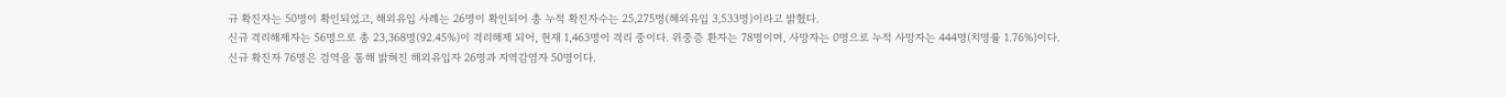규 확진자는 50명이 확인되었고, 해외유입 사례는 26명이 확인되어 총 누적 확진자수는 25,275명(해외유입 3,533명)이라고 밝혔다.
신규 격리해제자는 56명으로 총 23,368명(92.45%)이 격리해제 되어, 현재 1,463명이 격리 중이다. 위중증 환자는 78명이며, 사망자는 0명으로 누적 사망자는 444명(치명률 1.76%)이다.
신규 확진자 76명은 검역을 통해 밝혀진 해외유입자 26명과 지역감염자 50명이다.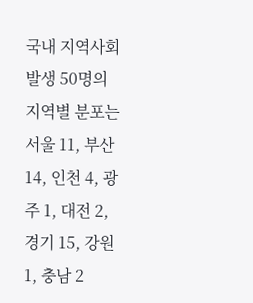국내 지역사회 발생 50명의 지역별 분포는 서울 11, 부산 14, 인천 4, 광주 1, 대전 2, 경기 15, 강원 1, 충남 2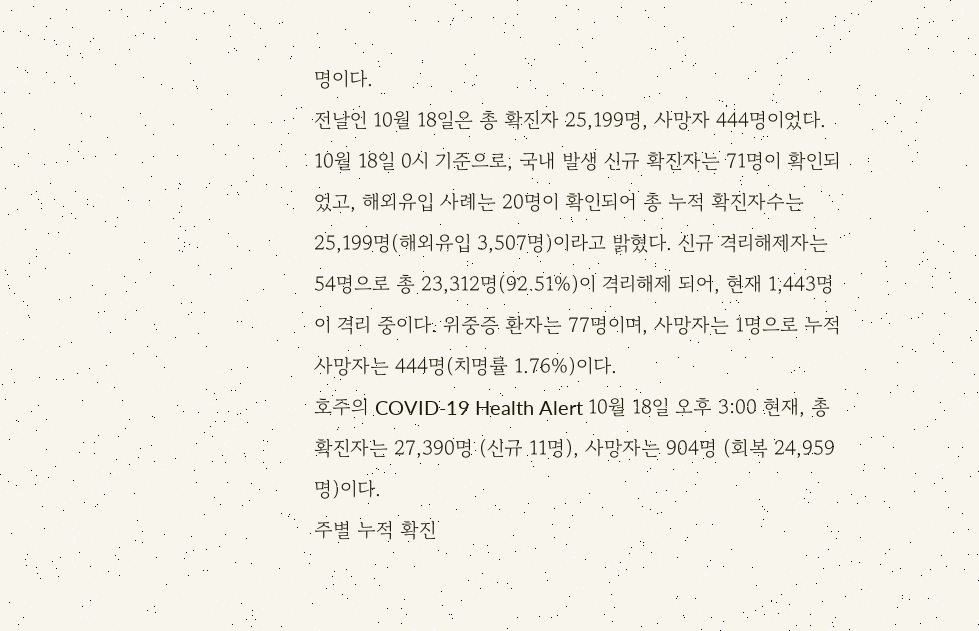명이다.
전날인 10월 18일은 총 확진자 25,199명, 사망자 444명이었다. 10월 18일 0시 기준으로, 국내 발생 신규 확진자는 71명이 확인되었고, 해외유입 사례는 20명이 확인되어 총 누적 확진자수는 25,199명(해외유입 3,507명)이라고 밝혔다. 신규 격리해제자는 54명으로 총 23,312명(92.51%)이 격리해제 되어, 현재 1,443명이 격리 중이다. 위중증 환자는 77명이며, 사망자는 1명으로 누적 사망자는 444명(치명률 1.76%)이다.
호주의 COVID-19 Health Alert 10월 18일 오후 3:00 현재, 총 확진자는 27,390명 (신규 11명), 사망자는 904명 (회복 24,959명)이다.
주별 누적 확진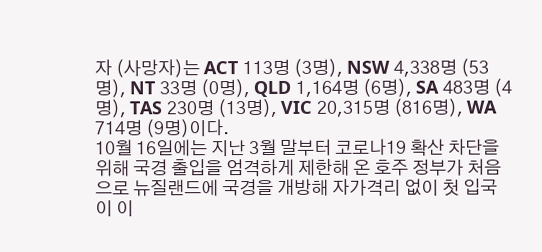자 (사망자)는 ACT 113명 (3명), NSW 4,338명 (53명), NT 33명 (0명), QLD 1,164명 (6명), SA 483명 (4명), TAS 230명 (13명), VIC 20,315명 (816명), WA 714명 (9명)이다.
10월 16일에는 지난 3월 말부터 코로나19 확산 차단을 위해 국경 출입을 엄격하게 제한해 온 호주 정부가 처음으로 뉴질랜드에 국경을 개방해 자가격리 없이 첫 입국이 이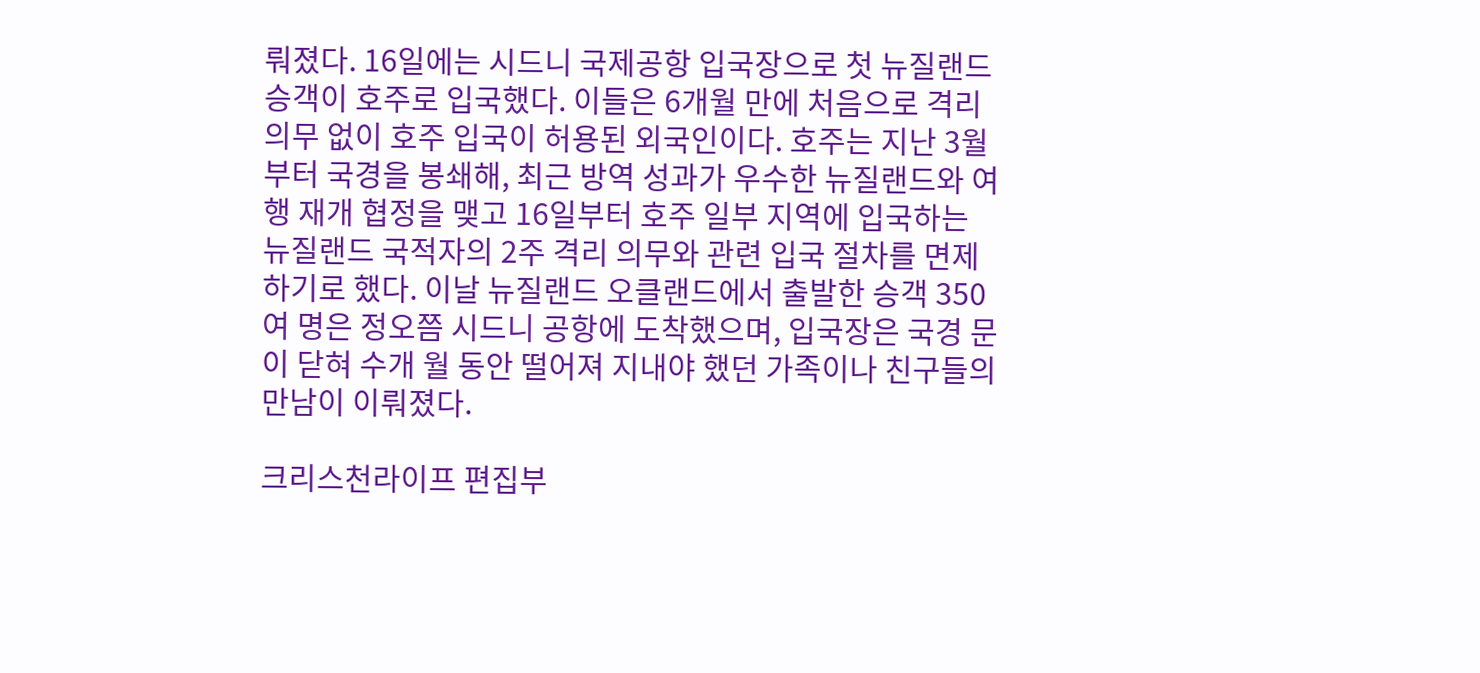뤄졌다. 16일에는 시드니 국제공항 입국장으로 첫 뉴질랜드 승객이 호주로 입국했다. 이들은 6개월 만에 처음으로 격리 의무 없이 호주 입국이 허용된 외국인이다. 호주는 지난 3월부터 국경을 봉쇄해, 최근 방역 성과가 우수한 뉴질랜드와 여행 재개 협정을 맺고 16일부터 호주 일부 지역에 입국하는 뉴질랜드 국적자의 2주 격리 의무와 관련 입국 절차를 면제하기로 했다. 이날 뉴질랜드 오클랜드에서 출발한 승객 350여 명은 정오쯤 시드니 공항에 도착했으며, 입국장은 국경 문이 닫혀 수개 월 동안 떨어져 지내야 했던 가족이나 친구들의 만남이 이뤄졌다.

크리스천라이프 편집부